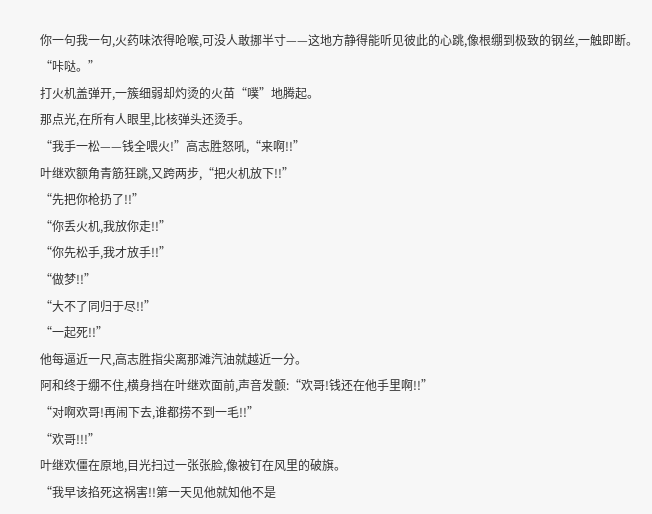你一句我一句,火药味浓得呛喉,可没人敢挪半寸——这地方静得能听见彼此的心跳,像根绷到极致的钢丝,一触即断。
“咔哒。”
打火机盖弹开,一簇细弱却灼烫的火苗“噗”地腾起。
那点光,在所有人眼里,比核弹头还烫手。
“我手一松——钱全喂火!”高志胜怒吼,“来啊!!”
叶继欢额角青筋狂跳,又跨两步,“把火机放下!!”
“先把你枪扔了!!”
“你丢火机,我放你走!!”
“你先松手,我才放手!!”
“做梦!!”
“大不了同归于尽!!”
“一起死!!”
他每逼近一尺,高志胜指尖离那滩汽油就越近一分。
阿和终于绷不住,横身挡在叶继欢面前,声音发颤:“欢哥!钱还在他手里啊!!”
“对啊欢哥!再闹下去,谁都捞不到一毛!!”
“欢哥!!!”
叶继欢僵在原地,目光扫过一张张脸,像被钉在风里的破旗。
“我早该掐死这祸害!!第一天见他就知他不是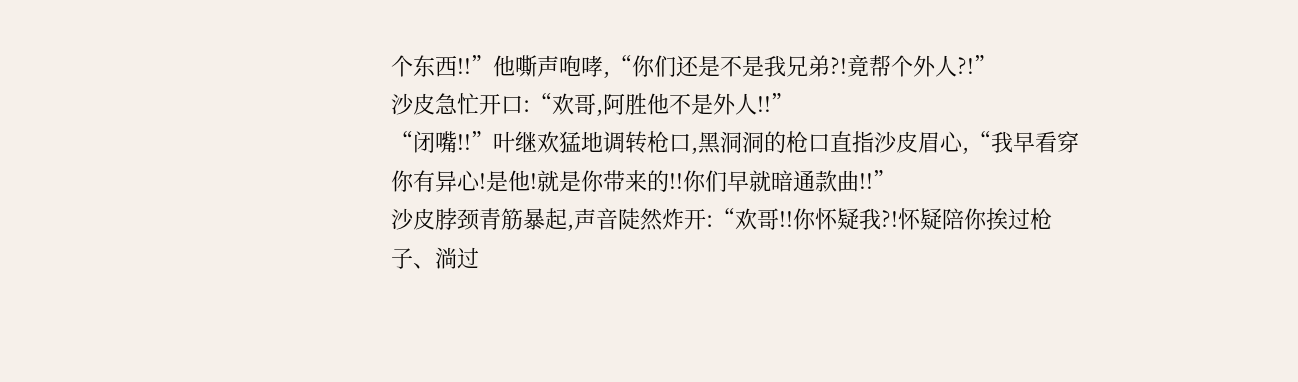个东西!!”他嘶声咆哮,“你们还是不是我兄弟?!竟帮个外人?!”
沙皮急忙开口:“欢哥,阿胜他不是外人!!”
“闭嘴!!”叶继欢猛地调转枪口,黑洞洞的枪口直指沙皮眉心,“我早看穿你有异心!是他!就是你带来的!!你们早就暗通款曲!!”
沙皮脖颈青筋暴起,声音陡然炸开:“欢哥!!你怀疑我?!怀疑陪你挨过枪子、淌过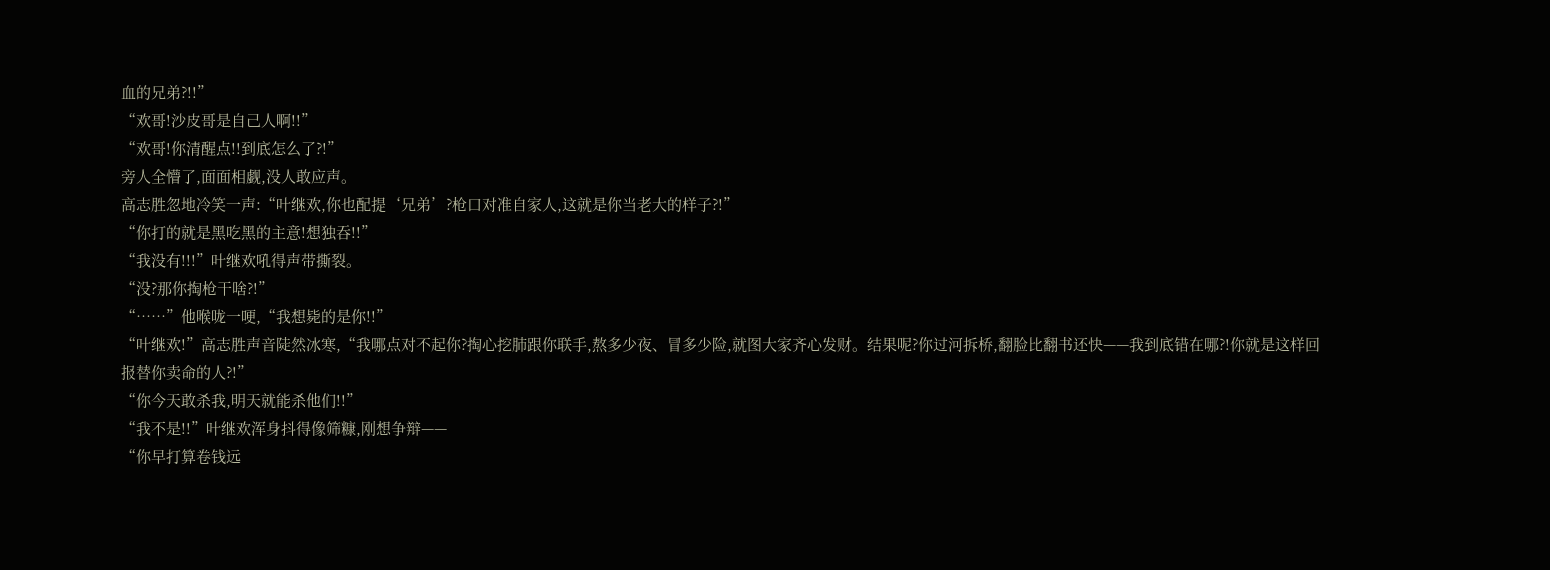血的兄弟?!!”
“欢哥!沙皮哥是自己人啊!!”
“欢哥!你清醒点!!到底怎么了?!”
旁人全懵了,面面相觑,没人敢应声。
高志胜忽地冷笑一声:“叶继欢,你也配提‘兄弟’?枪口对准自家人,这就是你当老大的样子?!”
“你打的就是黑吃黑的主意!想独吞!!”
“我没有!!!”叶继欢吼得声带撕裂。
“没?那你掏枪干啥?!”
“……”他喉咙一哽,“我想毙的是你!!”
“叶继欢!”高志胜声音陡然冰寒,“我哪点对不起你?掏心挖肺跟你联手,熬多少夜、冒多少险,就图大家齐心发财。结果呢?你过河拆桥,翻脸比翻书还快——我到底错在哪?!你就是这样回报替你卖命的人?!”
“你今天敢杀我,明天就能杀他们!!”
“我不是!!”叶继欢浑身抖得像筛糠,刚想争辩——
“你早打算卷钱远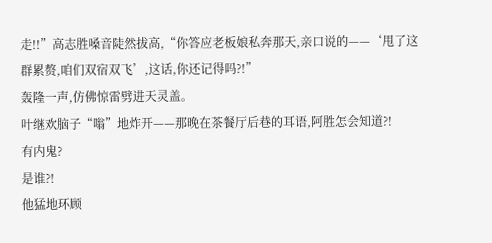走!!”高志胜嗓音陡然拔高,“你答应老板娘私奔那天,亲口说的——‘甩了这群累赘,咱们双宿双飞’,这话,你还记得吗?!”
轰隆一声,仿佛惊雷劈进天灵盖。
叶继欢脑子“嗡”地炸开——那晚在茶餐厅后巷的耳语,阿胜怎会知道?!
有内鬼?
是谁?!
他猛地环顾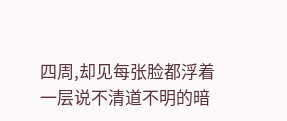四周,却见每张脸都浮着一层说不清道不明的暗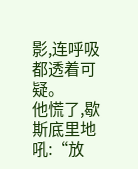影,连呼吸都透着可疑。
他慌了,歇斯底里地吼:“放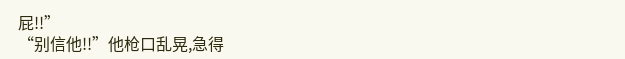屁!!”
“别信他!!”他枪口乱晃,急得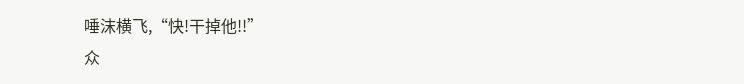唾沫横飞,“快!干掉他!!”
众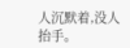人沉默着,没人抬手。